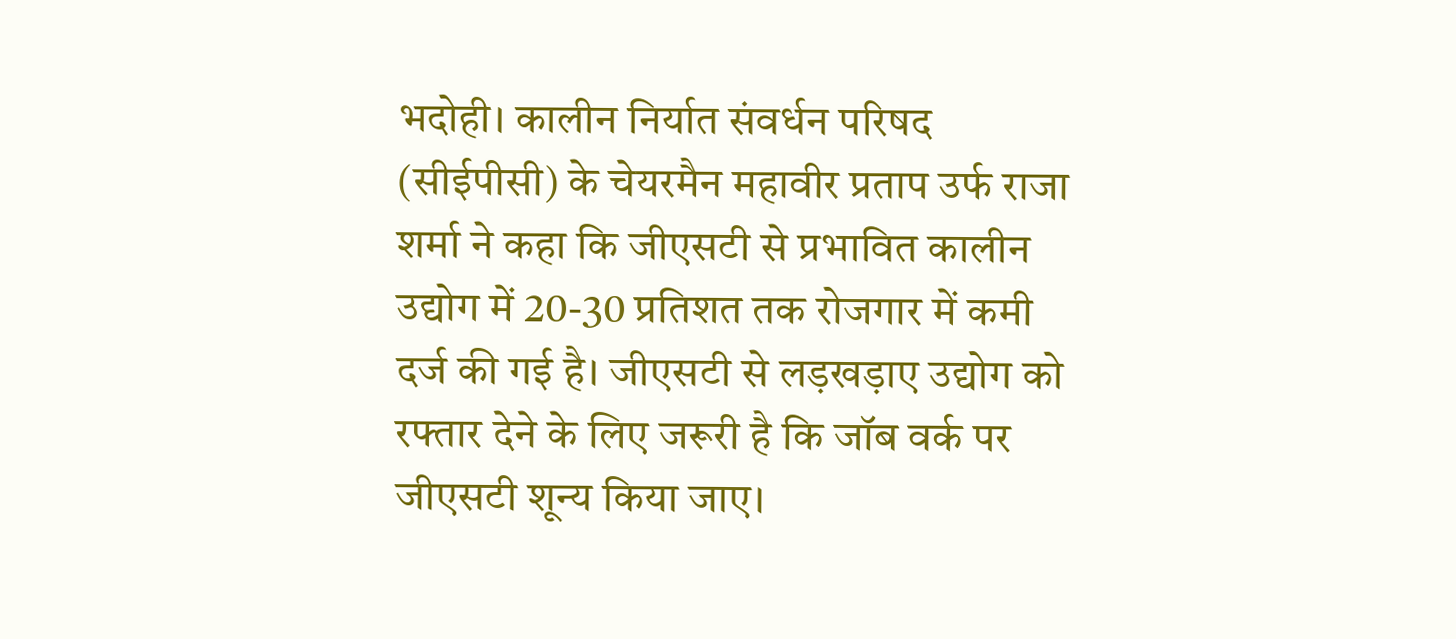भदोही। कालीन निर्यात संवर्धन परिषद (सीईपीसी) के चेयरमैन महावीर प्रताप उर्फ राजा शर्मा ने कहा कि जीएसटी से प्रभावित कालीन उद्योग में 20-30 प्रतिशत तक रोजगार में कमी दर्ज की गई है। जीएसटी से लड़खड़ाए उद्योग को रफ्तार देने के लिए जरूरी है कि जॉब वर्क पर जीएसटी शून्य किया जाए।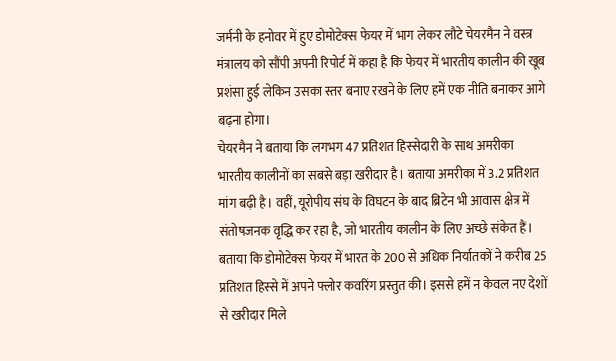जर्मनी के हनोवर में हुए डोमोटेक्स फेयर में भाग लेकर लौटे चेयरमैन ने वस्त्र मंत्रालय को सौंपी अपनी रिपोर्ट में कहा है कि फेयर में भारतीय कालीन की खूब प्रशंसा हुई लेकिन उसका स्तर बनाए रखने के लिए हमें एक नीति बनाकर आगे बढ़ना होगा।
चेयरमैन ने बताया कि लगभग 47 प्रतिशत हिस्सेदारी के साथ अमरीका भारतीय कालीनों का सबसे बड़ा खरीदार है। बताया अमरीका में 3.2 प्रतिशत मांग बढ़ी है। वहीं, यूरोपीय संघ के विघटन के बाद ब्रिटेन भी आवास क्षेत्र में संतोषजनक वृद्धि कर रहा है, जो भारतीय कालीन के लिए अच्छे संकेत हैं। बताया कि डोमोटेक्स फेयर में भारत के 200 से अधिक निर्यातकों ने करीब 25 प्रतिशत हिस्से में अपने फ्लोर कवरिंग प्रस्तुत की। इससे हमें न केवल नए देशों से खरीदार मिले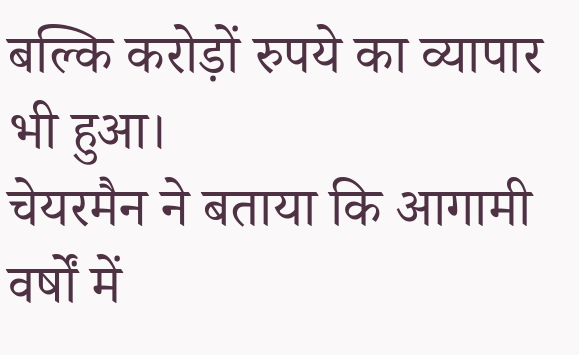बल्कि करोड़ों रुपये का व्यापार भी हुआ।
चेयरमैन ने बताया कि आगामी वर्षों में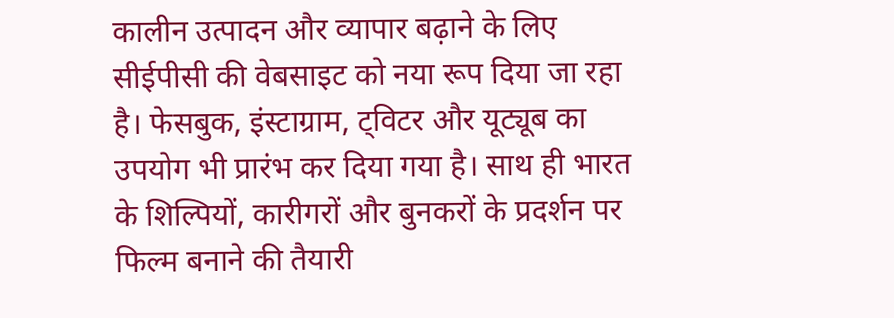कालीन उत्पादन और व्यापार बढ़ाने के लिए सीईपीसी की वेबसाइट को नया रूप दिया जा रहा है। फेसबुक, इंस्टाग्राम, ट्विटर और यूट्यूब का उपयोग भी प्रारंभ कर दिया गया है। साथ ही भारत के शिल्पियों, कारीगरों और बुनकरों के प्रदर्शन पर फिल्म बनाने की तैयारी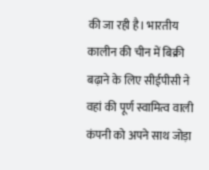की जा रही है। भारतीय कालीन की चीन में बिक्री बढ़ाने के लिए सीईपीसी ने वहां की पूर्ण स्वामित्व वाली कंपनी को अपने साथ जोड़ा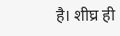है। शीघ्र ही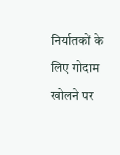निर्यातकों के लिए गोदाम खोलने पर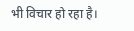भी विचार हो रहा है।